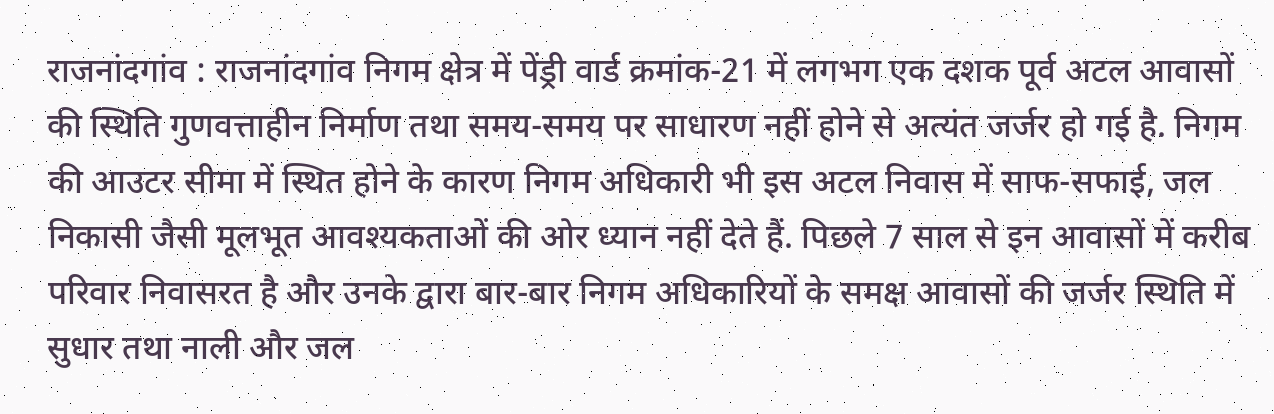राजनांदगांव : राजनांदगांव निगम क्षेत्र में पेंड्री वार्ड क्रमांक-21 में लगभग एक दशक पूर्व अटल आवासों की स्थिति गुणवत्ताहीन निर्माण तथा समय-समय पर साधारण नहीं होने से अत्यंत जर्जर हो गई है. निगम की आउटर सीमा में स्थित होने के कारण निगम अधिकारी भी इस अटल निवास में साफ-सफाई, जल निकासी जैसी मूलभूत आवश्यकताओं की ओर ध्यान नहीं देते हैं. पिछले 7 साल से इन आवासों में करीब परिवार निवासरत है और उनके द्वारा बार-बार निगम अधिकारियों के समक्ष आवासों की जर्जर स्थिति में सुधार तथा नाली और जल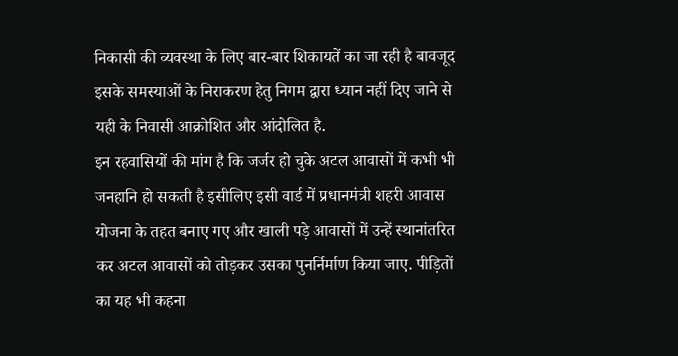निकासी की व्यवस्था के लिए बार-बार शिकायतें का जा रही है बावजूद इसके समस्याओं के निराकरण हेतु निगम द्वारा ध्यान नहीं दिए जाने से यही के निवासी आक्रोशित और आंदोलित है.
इन रहवासियों की मांग है कि जर्जर हो चुके अटल आवासों में कभी भी जनहानि हो सकती है इसीलिए इसी वार्ड में प्रधानमंत्री शहरी आवास योजना के तहत बनाए गए और खाली पड़े आवासों में उन्हें स्थानांतरित कर अटल आवासों को तोड़कर उसका पुनर्निर्माण किया जाए. पीड़ितों का यह भी कहना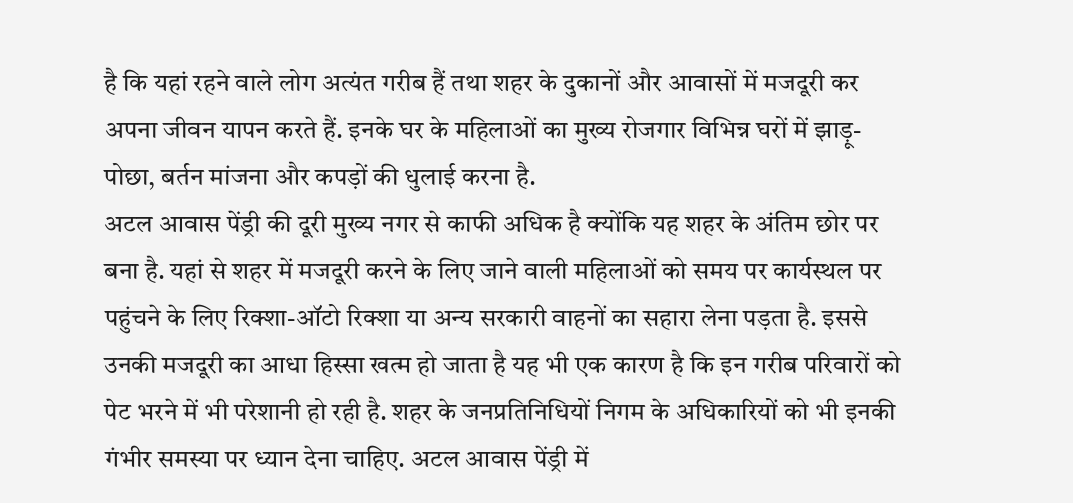है कि यहां रहने वाले लोग अत्यंत गरीब हैं तथा शहर के दुकानों और आवासों में मजदूरी कर अपना जीवन यापन करते हैं. इनके घर के महिलाओं का मुख्य रोजगार विभिन्न घरों में झाड़ू-पोछा, बर्तन मांजना और कपड़ों की धुलाई करना है.
अटल आवास पेंड्री की दूरी मुख्य नगर से काफी अधिक है क्योंकि यह शहर के अंतिम छोर पर बना है. यहां से शहर में मजदूरी करने के लिए जाने वाली महिलाओं को समय पर कार्यस्थल पर पहुंचने के लिए रिक्शा-ऑटो रिक्शा या अन्य सरकारी वाहनों का सहारा लेना पड़ता है. इससे उनकी मजदूरी का आधा हिस्सा खत्म हो जाता है यह भी एक कारण है कि इन गरीब परिवारों को पेट भरने में भी परेशानी हो रही है. शहर के जनप्रतिनिधियों निगम के अधिकारियों को भी इनकी गंभीर समस्या पर ध्यान देना चाहिए. अटल आवास पेंड्री में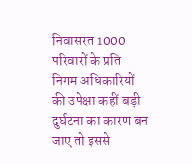निवासरत 1000 परिवारों के प्रति निगम अधिकारियों की उपेक्षा कहीं बड़ी दुर्घटना का कारण बन जाए तो इससे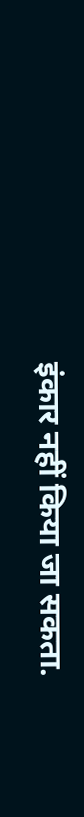इंकार नहीं किया जा सकता.